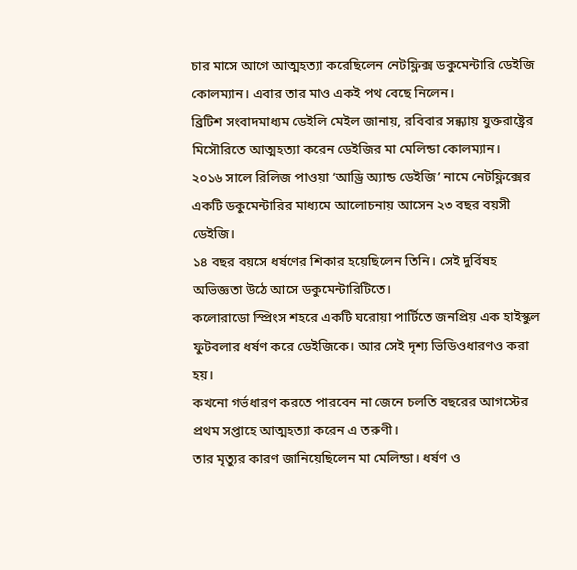চার মাসে আগে আত্মহত্যা করেছিলেন নেটফ্লিক্স ডকুমেন্টারি ডেইজি কোলম্যান। এবার তার মাও একই পথ বেছে নিলেন।
ব্রিটিশ সংবাদমাধ্যম ডেইলি মেইল জানায়, রবিবার সন্ধ্যায় যুক্তরাষ্ট্রের মিসৌরিতে আত্মহত্যা করেন ডেইজির মা মেলিন্ডা কোলম্যান।
২০১৬ সালে রিলিজ পাওয়া ‘আড্রি অ্যান্ড ডেইজি’ নামে নেটফ্লিক্সের একটি ডকুমেন্টারির মাধ্যমে আলোচনায় আসেন ২৩ বছর বয়সী ডেইজি।
১৪ বছর বয়সে ধর্ষণের শিকার হয়েছিলেন তিনি। সেই দুর্বিষহ অভিজ্ঞতা উঠে আসে ডকুমেন্টারিটিতে।
কলোরাডো স্প্রিংস শহরে একটি ঘরোয়া পার্টিতে জনপ্রিয় এক হাইস্কুল ফুটবলার ধর্ষণ করে ডেইজিকে। আর সেই দৃশ্য ভিডিওধারণও করা হয়।
কখনো গর্ভধারণ করতে পারবেন না জেনে চলতি বছরের আগস্টের প্রথম সপ্তাহে আত্মহত্যা করেন এ তরুণী।
তার মৃত্যুর কারণ জানিয়েছিলেন মা মেলিন্ডা। ধর্ষণ ও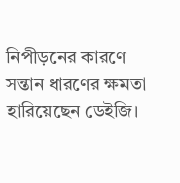নিপীড়নের কারণে সন্তান ধারণের ক্ষমতা হারিয়েছেন ডেইজি।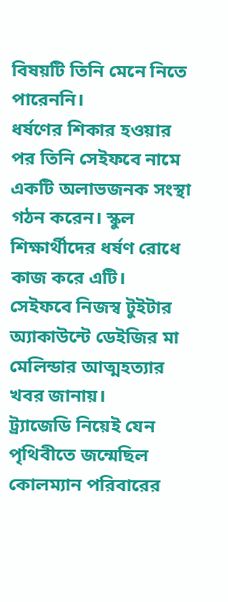বিষয়টি তিনি মেনে নিতে পারেননি।
ধর্ষণের শিকার হওয়ার পর তিনি সেইফবে নামে একটি অলাভজনক সংস্থা গঠন করেন। স্কুল শিক্ষার্থীদের ধর্ষণ রোধে কাজ করে এটি।
সেইফবে নিজস্ব টুইটার অ্যাকাউন্টে ডেইজির মা মেলিন্ডার আত্মহত্যার খবর জানায়।
ট্র্যাজেডি নিয়েই যেন পৃথিবীতে জন্মেছিল কোলম্যান পরিবারের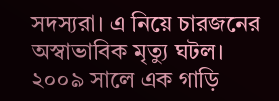সদস্যরা। এ নিয়ে চারজনের অস্বাভাবিক মৃত্যু ঘটল।
২০০৯ সালে এক গাড়ি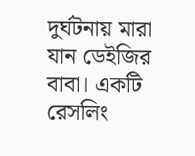দুর্ঘটনায় মারা যান ডেইজির বাবা। একটি রেসলিং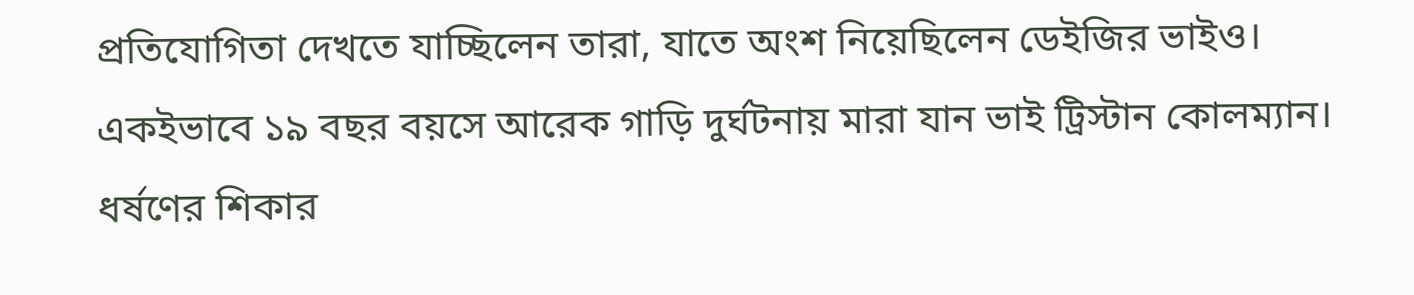প্রতিযোগিতা দেখতে যাচ্ছিলেন তারা, যাতে অংশ নিয়েছিলেন ডেইজির ভাইও।
একইভাবে ১৯ বছর বয়সে আরেক গাড়ি দুর্ঘটনায় মারা যান ভাই ট্রিস্টান কোলম্যান। ধর্ষণের শিকার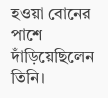হওয়া বোনের পাশে দাঁড়িয়েছিলেন তিনি।